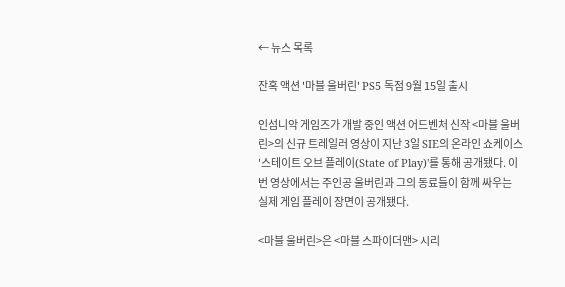← 뉴스 목록

잔혹 액션 '마블 울버린' PS5 독점 9월 15일 출시

인섬니악 게임즈가 개발 중인 액션 어드벤처 신작 <마블 울버린>의 신규 트레일러 영상이 지난 3일 SIE의 온라인 쇼케이스 '스테이트 오브 플레이(State of Play)'를 통해 공개됐다. 이번 영상에서는 주인공 울버린과 그의 동료들이 함께 싸우는 실제 게임 플레이 장면이 공개됐다.

<마블 울버린>은 <마블 스파이더맨> 시리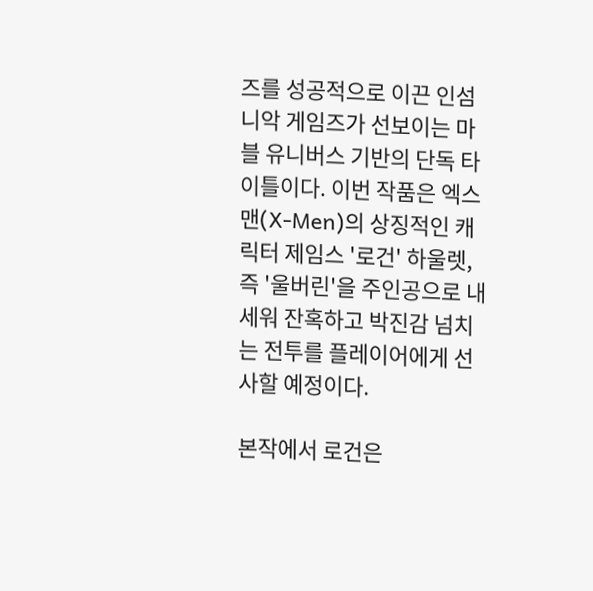즈를 성공적으로 이끈 인섬니악 게임즈가 선보이는 마블 유니버스 기반의 단독 타이틀이다. 이번 작품은 엑스맨(X-Men)의 상징적인 캐릭터 제임스 '로건' 하울렛, 즉 '울버린'을 주인공으로 내세워 잔혹하고 박진감 넘치는 전투를 플레이어에게 선사할 예정이다.

본작에서 로건은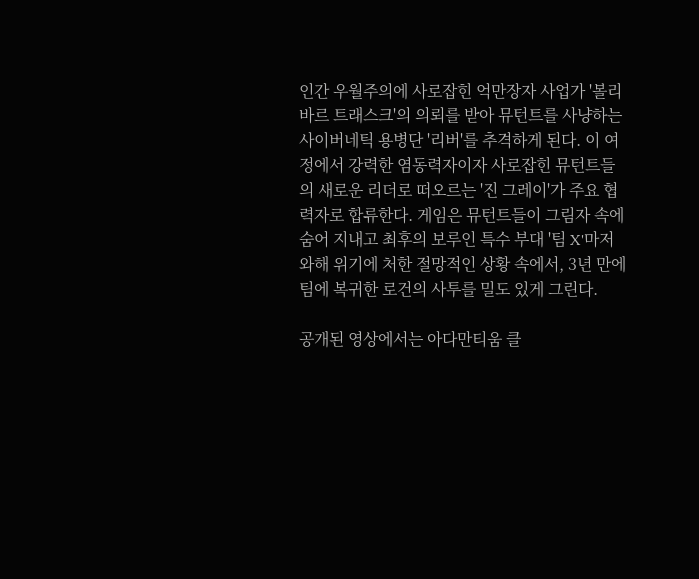인간 우월주의에 사로잡힌 억만장자 사업가 '볼리바르 트래스크'의 의뢰를 받아 뮤턴트를 사냥하는 사이버네틱 용병단 '리버'를 추격하게 된다. 이 여정에서 강력한 염동력자이자 사로잡힌 뮤턴트들의 새로운 리더로 떠오르는 '진 그레이'가 주요 협력자로 합류한다. 게임은 뮤턴트들이 그림자 속에 숨어 지내고 최후의 보루인 특수 부대 '팀 X'마저 와해 위기에 처한 절망적인 상황 속에서, 3년 만에 팀에 복귀한 로건의 사투를 밀도 있게 그린다.

공개된 영상에서는 아다만티움 클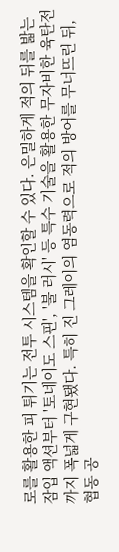로를 활용한 피 튀기는 전투 시스템을 확인할 수 있다. 은밀하게 적의 뒤를 밟는 잠입 액션부터 '토네이도 스핀', '불 러시' 등 특수 기술을 활용한 무자비한 육탄전까지 폭넓게 구현됐다. 특히 진 그레이의 염동력으로 적의 방어를 무너뜨린 뒤, 협동 공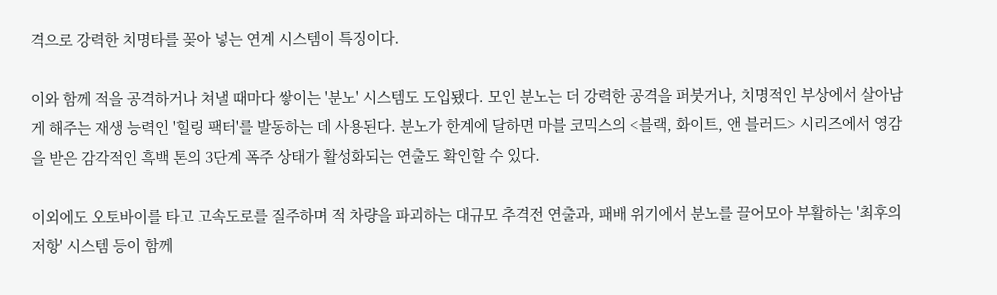격으로 강력한 치명타를 꽂아 넣는 연계 시스템이 특징이다.

이와 함께 적을 공격하거나 쳐낼 때마다 쌓이는 '분노' 시스템도 도입됐다. 모인 분노는 더 강력한 공격을 퍼붓거나, 치명적인 부상에서 살아남게 해주는 재생 능력인 '힐링 팩터'를 발동하는 데 사용된다. 분노가 한계에 달하면 마블 코믹스의 <블랙, 화이트, 앤 블러드> 시리즈에서 영감을 받은 감각적인 흑백 톤의 3단계 폭주 상태가 활성화되는 연출도 확인할 수 있다.

이외에도 오토바이를 타고 고속도로를 질주하며 적 차량을 파괴하는 대규모 추격전 연출과, 패배 위기에서 분노를 끌어모아 부활하는 '최후의 저항' 시스템 등이 함께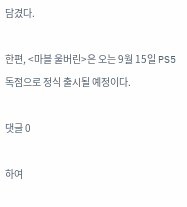담겼다.

한편, <마블 울버린>은 오는 9월 15일 PS5 독점으로 정식 출시될 예정이다.

댓글 0

하여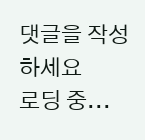댓글을 작성하세요
로딩 중...